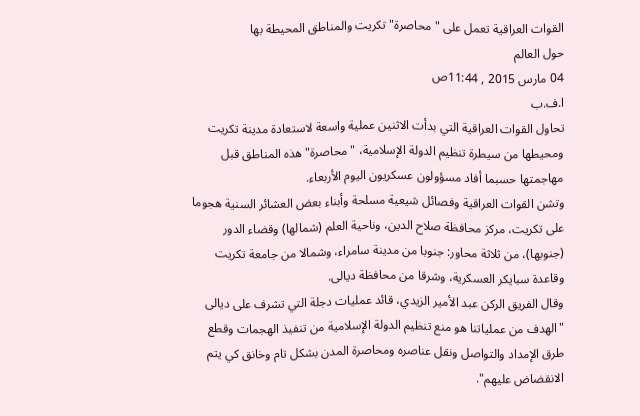القوات العراقية تعمل على "محاصرة" تكريت والمناطق المحيطة بها
حول العالم
04 مارس 2015 , 11:44ص
ا.ف.ب
تحاول القوات العراقية التي بدأت الاثنين عملية واسعة لاستعادة مدينة تكريت ومحيطها من سيطرة تنظيم الدولة الإسلامية، "محاصرة" هذه المناطق قبل مهاجمتها حسبما أفاد مسؤولون عسكريون اليوم الأربعاء.
وتشن القوات العراقية وفصائل شيعية مسلحة وأبناء بعض العشائر السنية هجوما على تكريت، مركز محافظة صلاح الدين، وناحية العلم (شمالها) وقضاء الدور (جنوبها)، من ثلاثة محاور: جنوبا من مدينة سامراء، وشمالا من جامعة تكريت وقاعدة سبايكر العسكرية، وشرقا من محافظة ديالى.
وقال الفريق الركن عبد الأمير الزيدي، قائد عمليات دجلة التي تشرف على ديالى "الهدف من عملياتنا هو منع تنظيم الدولة الإسلامية من تنفيذ الهجمات وقطع طرق الإمداد والتواصل ونقل عناصره ومحاصرة المدن بشكل تام وخانق كي يتم الانقضاض عليهم".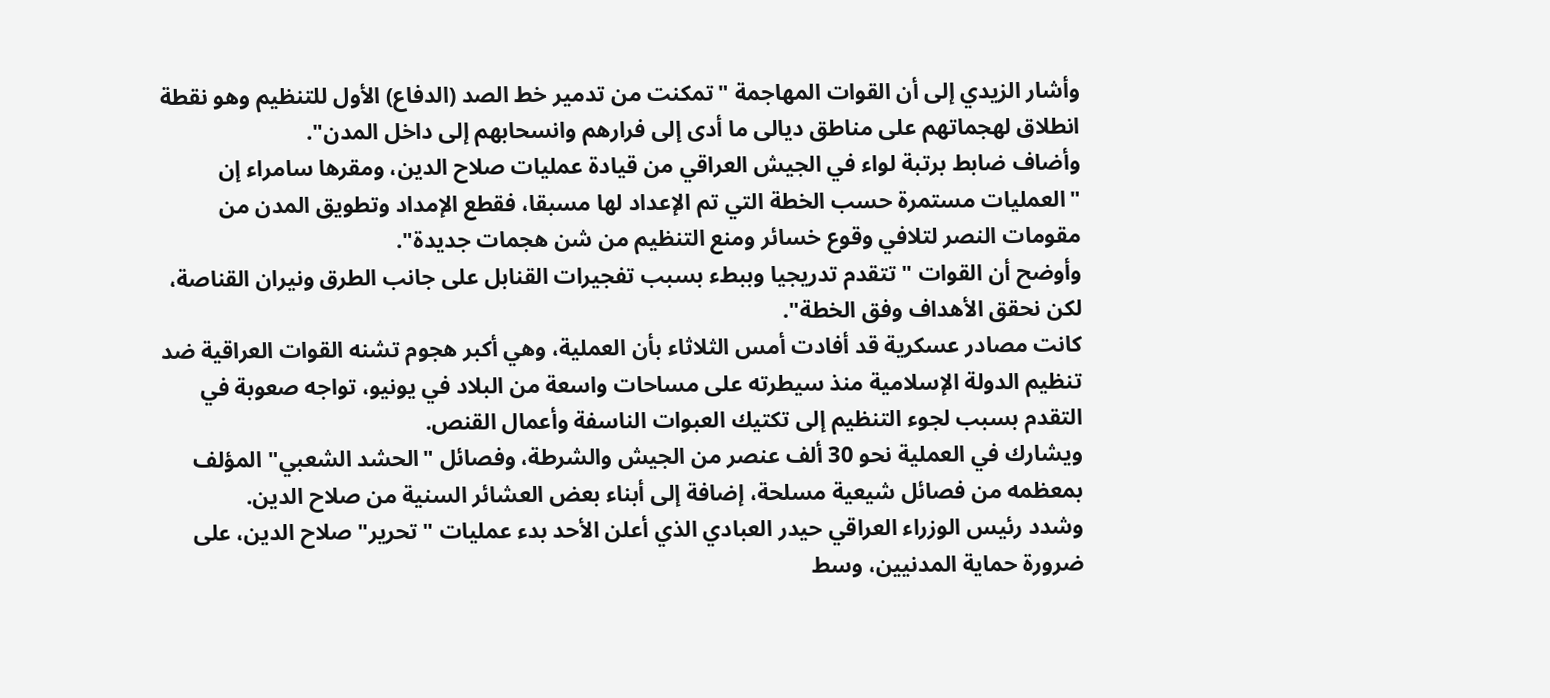وأشار الزيدي إلى أن القوات المهاجمة "تمكنت من تدمير خط الصد (الدفاع) الأول للتنظيم وهو نقطة انطلاق لهجماتهم على مناطق ديالى ما أدى إلى فرارهم وانسحابهم إلى داخل المدن".
وأضاف ضابط برتبة لواء في الجيش العراقي من قيادة عمليات صلاح الدين، ومقرها سامراء إن "العمليات مستمرة حسب الخطة التي تم الإعداد لها مسبقا، فقطع الإمداد وتطويق المدن من مقومات النصر لتلافي وقوع خسائر ومنع التنظيم من شن هجمات جديدة".
وأوضح أن القوات "تتقدم تدريجيا وببطء بسبب تفجيرات القنابل على جانب الطرق ونيران القناصة، لكن نحقق الأهداف وفق الخطة".
كانت مصادر عسكرية قد أفادت أمس الثلاثاء بأن العملية، وهي أكبر هجوم تشنه القوات العراقية ضد تنظيم الدولة الإسلامية منذ سيطرته على مساحات واسعة من البلاد في يونيو، تواجه صعوبة في التقدم بسبب لجوء التنظيم إلى تكتيك العبوات الناسفة وأعمال القنص.
ويشارك في العملية نحو 30 ألف عنصر من الجيش والشرطة، وفصائل "الحشد الشعبي" المؤلف بمعظمه من فصائل شيعية مسلحة، إضافة إلى أبناء بعض العشائر السنية من صلاح الدين.
وشدد رئيس الوزراء العراقي حيدر العبادي الذي أعلن الأحد بدء عمليات "تحرير" صلاح الدين، على ضرورة حماية المدنيين، وسط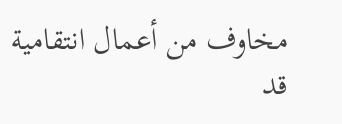مخاوف من أعمال انتقامية قد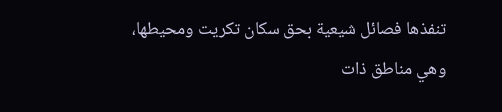تنفذها فصائل شيعية بحق سكان تكريت ومحيطها، وهي مناطق ذات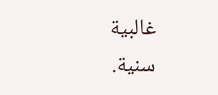غالبية سنية.